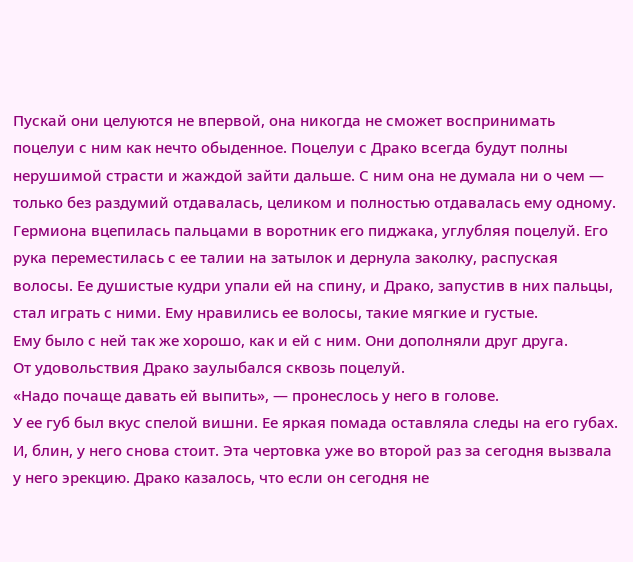Пускай они целуются не впервой, она никогда не сможет воспринимать поцелуи с ним как нечто обыденное. Поцелуи с Драко всегда будут полны нерушимой страсти и жаждой зайти дальше. С ним она не думала ни о чем — только без раздумий отдавалась, целиком и полностью отдавалась ему одному.
Гермиона вцепилась пальцами в воротник его пиджака, углубляя поцелуй. Его рука переместилась с ее талии на затылок и дернула заколку, распуская волосы. Ее душистые кудри упали ей на спину, и Драко, запустив в них пальцы, стал играть с ними. Ему нравились ее волосы, такие мягкие и густые.
Ему было с ней так же хорошо, как и ей с ним. Они дополняли друг друга.
От удовольствия Драко заулыбался сквозь поцелуй.
«Надо почаще давать ей выпить», — пронеслось у него в голове.
У ее губ был вкус спелой вишни. Ее яркая помада оставляла следы на его губах. И, блин, у него снова стоит. Эта чертовка уже во второй раз за сегодня вызвала у него эрекцию. Драко казалось, что если он сегодня не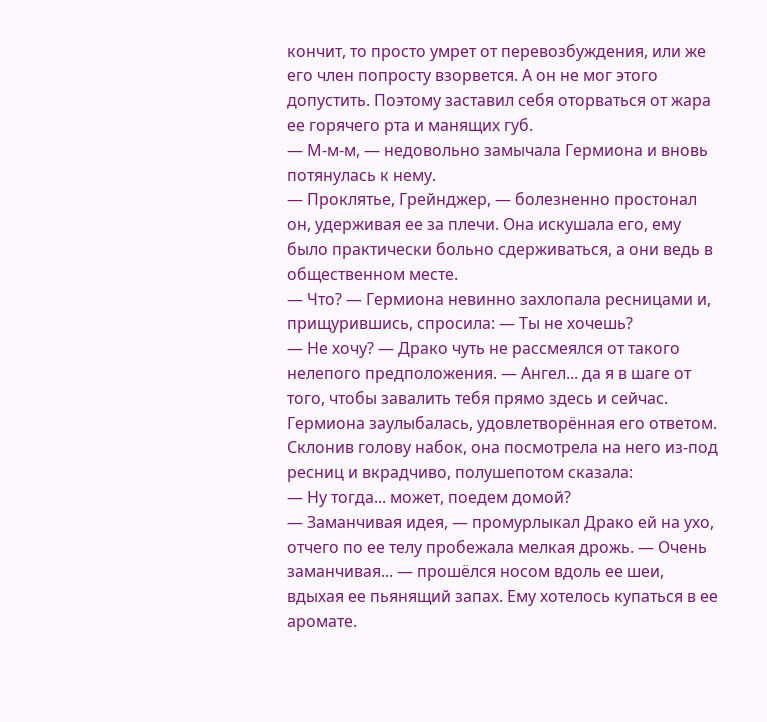кончит, то просто умрет от перевозбуждения, или же его член попросту взорвется. А он не мог этого допустить. Поэтому заставил себя оторваться от жара ее горячего рта и манящих губ.
— М-м-м, — недовольно замычала Гермиона и вновь потянулась к нему.
— Проклятье, Грейнджер, — болезненно простонал он, удерживая ее за плечи. Она искушала его, ему было практически больно сдерживаться, а они ведь в общественном месте.
— Что? — Гермиона невинно захлопала ресницами и, прищурившись, спросила: — Ты не хочешь?
— Не хочу? — Драко чуть не рассмеялся от такого нелепого предположения. — Ангел... да я в шаге от того, чтобы завалить тебя прямо здесь и сейчас.
Гермиона заулыбалась, удовлетворённая его ответом. Склонив голову набок, она посмотрела на него из-под ресниц и вкрадчиво, полушепотом сказала:
— Ну тогда... может, поедем домой?
— Заманчивая идея, — промурлыкал Драко ей на ухо, отчего по ее телу пробежала мелкая дрожь. — Очень заманчивая... — прошёлся носом вдоль ее шеи, вдыхая ее пьянящий запах. Ему хотелось купаться в ее аромате.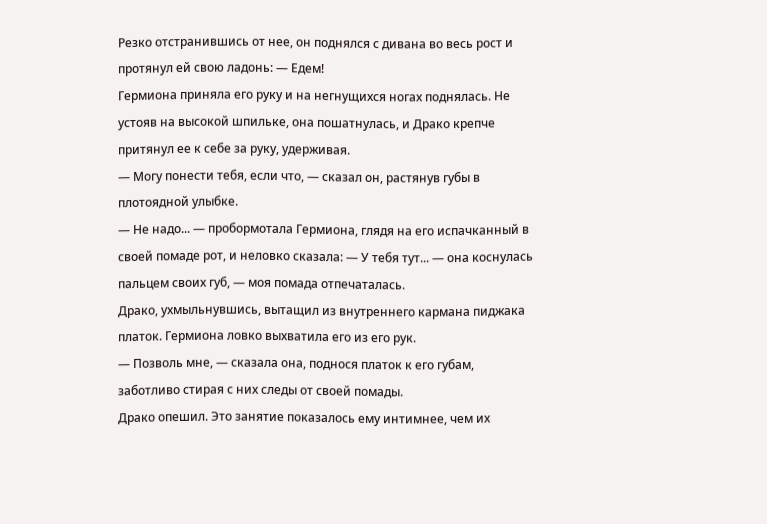Резко отстранившись от нее, он поднялся с дивана во весь рост и протянул ей свою ладонь: — Едем!
Гермиона приняла его руку и на негнущихся ногах поднялась. Не устояв на высокой шпильке, она пошатнулась, и Драко крепче притянул ее к себе за руку, удерживая.
— Могу понести тебя, если что, — сказал он, растянув губы в плотоядной улыбке.
— Не надо... — пробормотала Гермиона, глядя на его испачканный в своей помаде рот, и неловко сказала: — У тебя тут... — она коснулась пальцем своих губ, — моя помада отпечаталась.
Драко, ухмыльнувшись, вытащил из внутреннего кармана пиджака платок. Гермиона ловко выхватила его из его рук.
— Позволь мне, — сказала она, поднося платок к его губам, заботливо стирая с них следы от своей помады.
Драко опешил. Это занятие показалось ему интимнее, чем их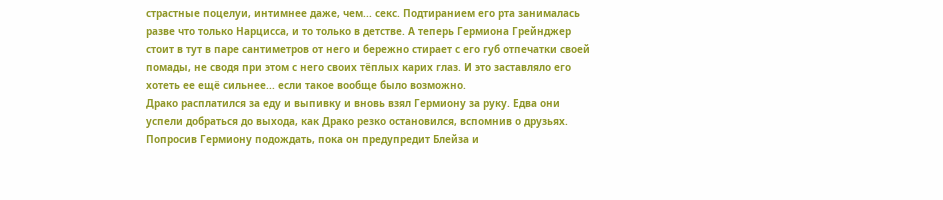страстные поцелуи, интимнее даже, чем... секс. Подтиранием его рта занималась разве что только Нарцисса, и то только в детстве. А теперь Гермиона Грейнджер стоит в тут в паре сантиметров от него и бережно стирает с его губ отпечатки своей помады, не сводя при этом с него своих тёплых карих глаз. И это заставляло его хотеть ее ещё сильнее... если такое вообще было возможно.
Драко расплатился за еду и выпивку и вновь взял Гермиону за руку. Едва они успели добраться до выхода, как Драко резко остановился, вспомнив о друзьях. Попросив Гермиону подождать, пока он предупредит Блейза и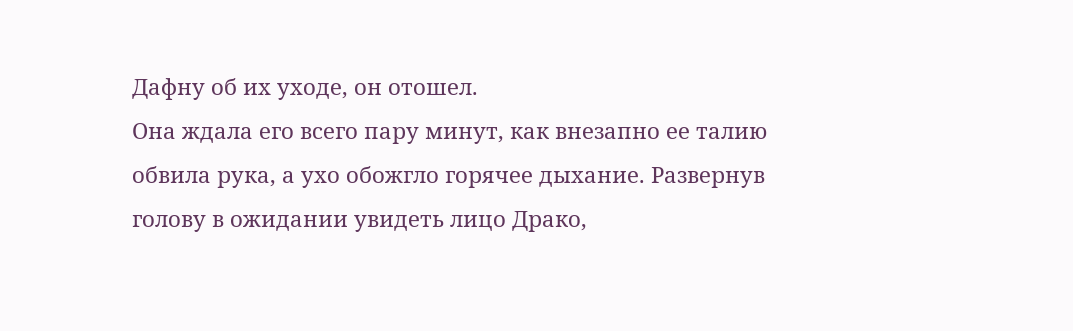Дафну об их уходе, он отошел.
Она ждала его всего пару минут, как внезапно ее талию обвила рука, а ухо обожгло горячее дыхание. Развернув голову в ожидании увидеть лицо Драко,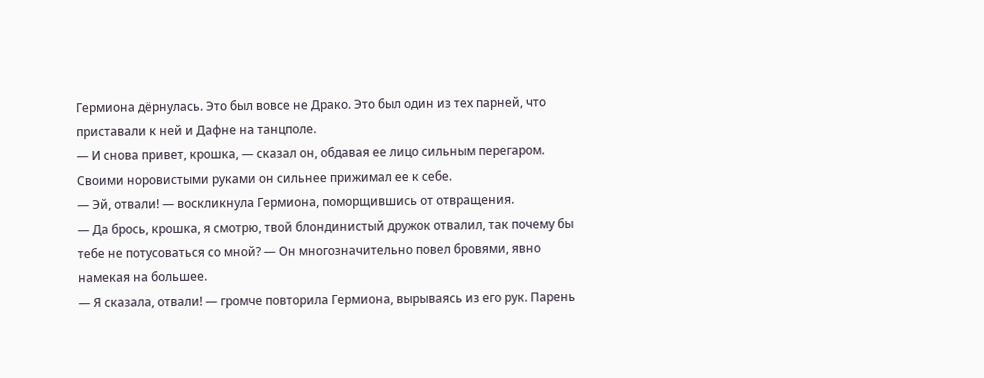Гермиона дёрнулась. Это был вовсе не Драко. Это был один из тех парней, что приставали к ней и Дафне на танцполе.
— И снова привет, крошка, — сказал он, обдавая ее лицо сильным перегаром. Своими норовистыми руками он сильнее прижимал ее к себе.
— Эй, отвали! — воскликнула Гермиона, поморщившись от отвращения.
— Да брось, крошка, я смотрю, твой блондинистый дружок отвалил, так почему бы тебе не потусоваться со мной? — Он многозначительно повел бровями, явно намекая на большее.
— Я сказала, отвали! — громче повторила Гермиона, вырываясь из его рук. Парень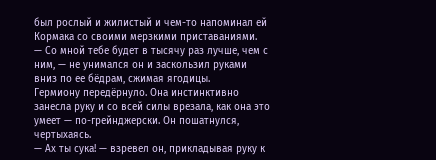был рослый и жилистый и чем-то напоминал ей Кормака со своими мерзкими приставаниями.
— Со мной тебе будет в тысячу раз лучше, чем с ним, — не унимался он и заскользил руками вниз по ее бёдрам, сжимая ягодицы.
Гермиону передёрнуло. Она инстинктивно занесла руку и со всей силы врезала, как она это умеет — по-грейнджерски. Он пошатнулся, чертыхаясь.
— Ах ты сука! — взревел он, прикладывая руку к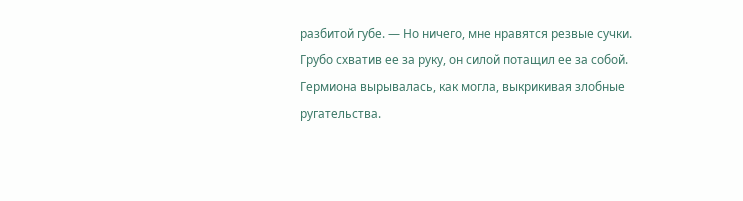разбитой губе. — Но ничего, мне нравятся резвые сучки.
Грубо схватив ее за руку, он силой потащил ее за собой. Гермиона вырывалась, как могла, выкрикивая злобные ругательства.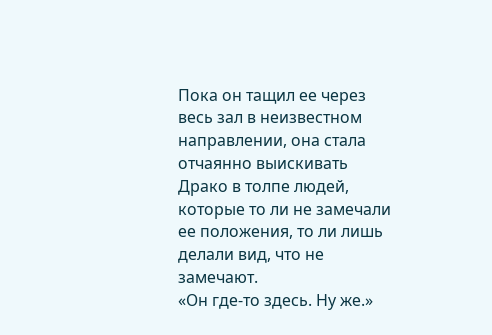Пока он тащил ее через весь зал в неизвестном направлении, она стала отчаянно выискивать Драко в толпе людей, которые то ли не замечали ее положения, то ли лишь делали вид, что не замечают.
«Он где-то здесь. Ну же.»